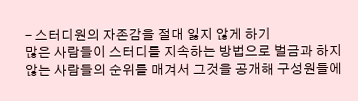- 스터디원의 자존감을 절대 잃지 않게 하기
많은 사람들이 스터디를 지속하는 방법으로 벌금과 하지 않는 사람들의 순위를 매겨서 그것을 공개해 구성원들에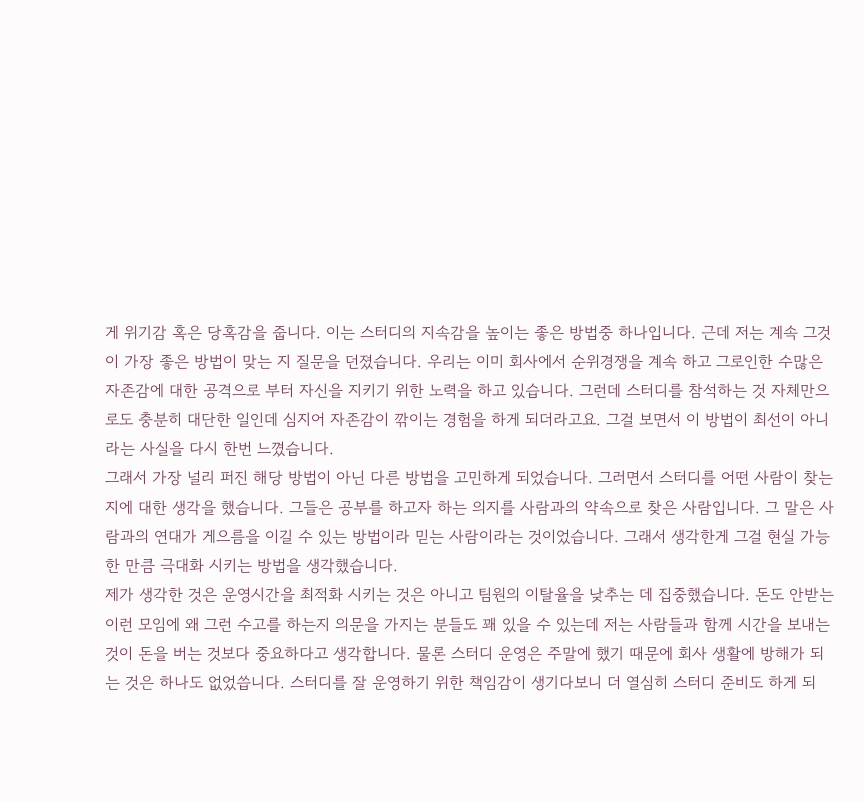게 위기감 혹은 당혹감을 줍니다. 이는 스터디의 지속감을 높이는 좋은 방법중 하나입니다. 근데 저는 계속 그것이 가장 좋은 방법이 맞는 지 질문을 던졌습니다. 우리는 이미 회사에서 순위경쟁을 계속 하고 그로인한 수많은 자존감에 대한 공격으로 부터 자신을 지키기 위한 노력을 하고 있습니다. 그런데 스터디를 참석하는 것 자체만으로도 충분히 대단한 일인데 심지어 자존감이 깎이는 경험을 하게 되더라고요. 그걸 보면서 이 방법이 최선이 아니라는 사실을 다시 한번 느꼈습니다.
그래서 가장 널리 퍼진 해당 방법이 아닌 다른 방법을 고민하게 되었습니다. 그러면서 스터디를 어떤 사람이 찾는지에 대한 생각을 했습니다. 그들은 공부를 하고자 하는 의지를 사람과의 약속으로 찾은 사람입니다. 그 말은 사람과의 연대가 게으름을 이길 수 있는 방법이라 믿는 사람이라는 것이었습니다. 그래서 생각한게 그걸 현실 가능한 만큼 극대화 시키는 방법을 생각했습니다.
제가 생각한 것은 운영시간을 최적화 시키는 것은 아니고 팀원의 이탈율을 낮추는 데 집중했습니다. 돈도 안받는 이런 모임에 왜 그런 수고를 하는지 의문을 가지는 분들도 꽤 있을 수 있는데 저는 사람들과 함께 시간을 보내는 것이 돈을 버는 것보다 중요하다고 생각합니다. 물론 스터디 운영은 주말에 했기 때문에 회사 생활에 방해가 되는 것은 하나도 없었씁니다. 스터디를 잘 운영하기 위한 책임감이 생기다보니 더 열심히 스터디 준비도 하게 되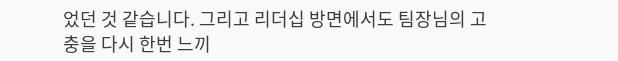었던 것 같습니다. 그리고 리더십 방면에서도 팀장님의 고충을 다시 한번 느끼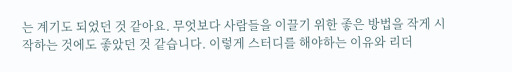는 계기도 되었던 것 같아요. 무엇보다 사람들을 이끌기 위한 좋은 방법을 작게 시작하는 것에도 좋았던 것 같습니다. 이렇게 스터디를 해야하는 이유와 리더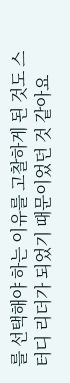를 선택해야 하는 이유를 고찰하게 된 것도 스터디 리더가 되었기 때문이었던 것 같아요